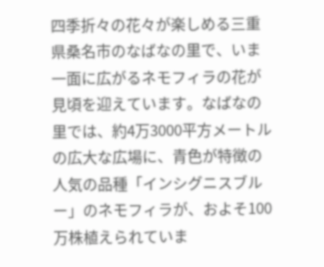四季折々の花々が楽しめる三重県桑名市のなばなの里で、いま一面に広がるネモフィラの花が見頃を迎えています。なばなの里では、約4万3000平方メートルの広大な広場に、青色が特徴の人気の品種「インシグニスブルー」のネモフィラが、およそ100万株植えられていま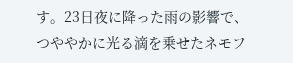す。23日夜に降った雨の影響で、つややかに光る滴を乗せたネモフ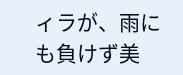ィラが、雨にも負けず美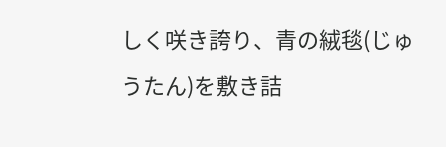しく咲き誇り、青の絨毯(じゅうたん)を敷き詰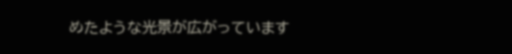めたような光景が広がっています